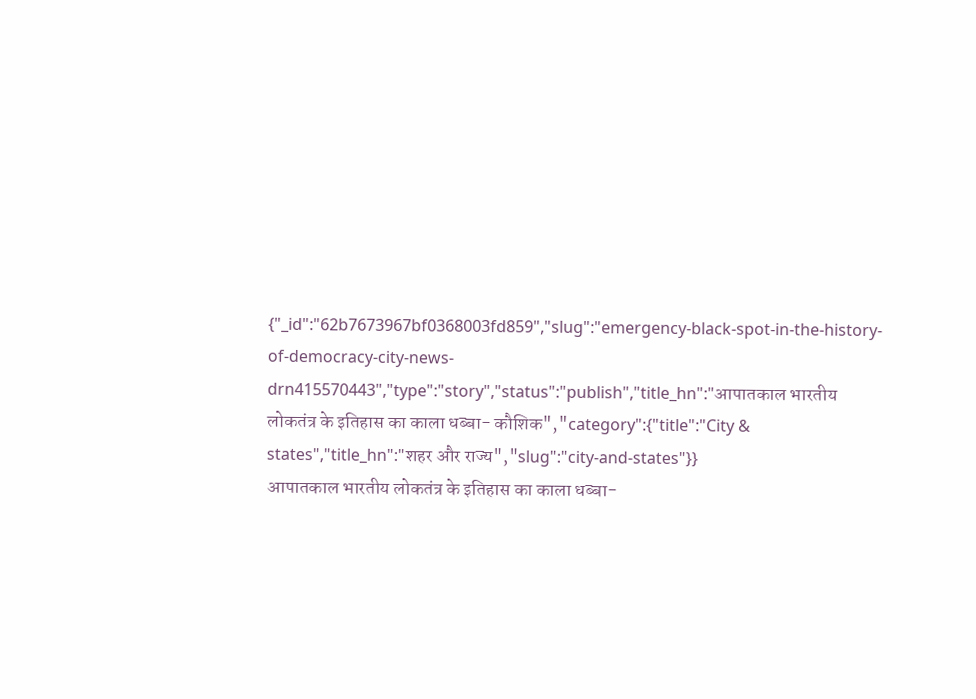{"_id":"62b7673967bf0368003fd859","slug":"emergency-black-spot-in-the-history-of-democracy-city-news-drn415570443","type":"story","status":"publish","title_hn":"आपातकाल भारतीय लोकतंत्र के इतिहास का काला धब्बा- कौशिक","category":{"title":"City & states","title_hn":"शहर और राज्य","slug":"city-and-states"}}
आपातकाल भारतीय लोकतंत्र के इतिहास का काला धब्बा-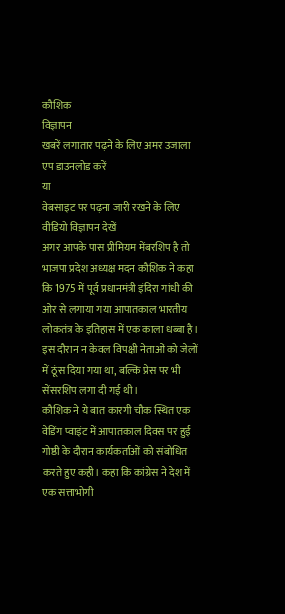कौशिक
विज्ञापन
खबरें लगातार पढ़ने के लिए अमर उजाला एप डाउनलोड करें
या
वेबसाइट पर पढ़ना जारी रखने के लिए वीडियो विज्ञापन देखें
अगर आपके पास प्रीमियम मेंबरशिप है तो
भाजपा प्रदेश अध्यक्ष मदन कौशिक ने कहा कि 1975 में पूर्व प्रधानमंत्री इंदिरा गांधी की ओर से लगाया गया आपातकाल भारतीय लोकतंत्र के इतिहास में एक काला धब्बा है। इस दौरान न केवल विपक्षी नेताओं को जेलों में ठूंस दिया गया था, बल्कि प्रेस पर भी सेंसरशिप लगा दी गई थी।
कौशिक ने ये बात कारगी चौक स्थित एक वेडिंग प्वाइंट में आपातकाल दिवस पर हुई गोष्ठी के दौरान कार्यकर्ताओं को संबोधित करते हुए कही। कहा कि कांग्रेस ने देश में एक सत्ताभोगी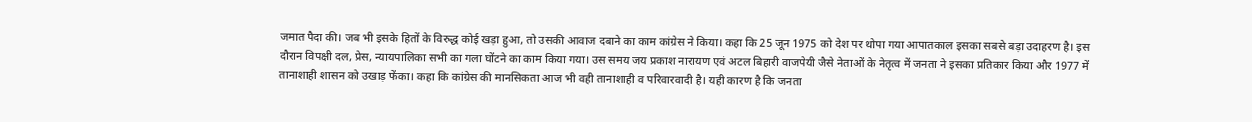जमात पैदा की। जब भी इसके हितों के विरुद्ध कोई खड़ा हुआ, तो उसकी आवाज दबाने का काम कांग्रेस ने किया। कहा कि 25 जून 1975 को देश पर थोपा गया आपातकाल इसका सबसे बड़ा उदाहरण है। इस दौरान विपक्षी दल, प्रेस, न्यायपालिका सभी का गला घोंटने का काम किया गया। उस समय जय प्रकाश नारायण एवं अटल बिहारी वाजपेयी जैसे नेताओं के नेतृत्व में जनता ने इसका प्रतिकार किया और 1977 में तानाशाही शासन को उखाड़ फेंका। कहा कि कांग्रेस की मानसिकता आज भी वही तानाशाही व परिवारवादी है। यही कारण है कि जनता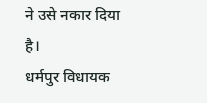ने उसे नकार दिया है।
धर्मपुर विधायक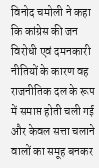विनोद चमोली ने कहा कि कांग्रेस की जन विरोधी एवं दमनकारी नीतियों के कारण वह राजनीतिक दल के रूप में समाप्त होती चली गई और केवल सत्ता चलाने वालों का समूह बनकर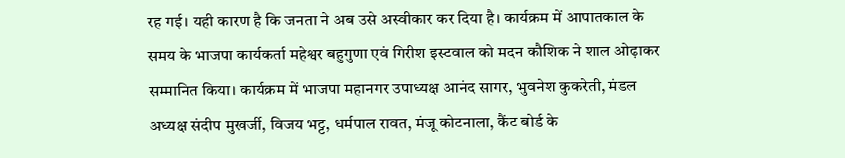रह गई। यही कारण है कि जनता ने अब उसे अस्वीकार कर दिया है। कार्यक्रम में आपातकाल के समय के भाजपा कार्यकर्ता महेश्वर बहुगुणा एवं गिरीश इस्टवाल को मदन कौशिक ने शाल ओढ़ाकर सम्मानित किया। कार्यक्रम में भाजपा महानगर उपाध्यक्ष आनंद सागर, भुवनेश कुकरेती, मंडल अध्यक्ष संदीप मुखर्जी, विजय भट्ट, धर्मपाल रावत, मंजू कोटनाला, कैंट बोर्ड के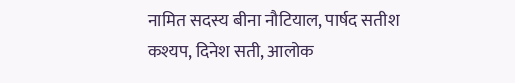नामित सदस्य बीना नौटियाल, पार्षद सतीश कश्यप, दिनेश सती, आलोक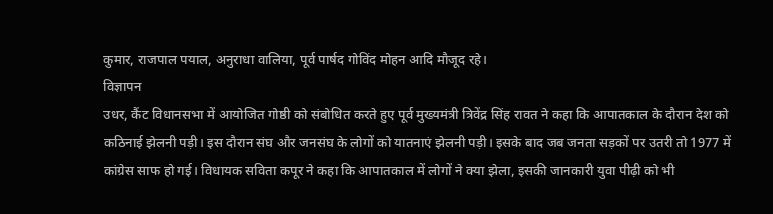कुमार, राजपाल पयाल, अनुराधा वालिया, पूर्व पार्षद गोविंद मोहन आदि मौजूद रहे।
विज्ञापन
उधर, कैंट विधानसभा में आयोजित गोष्ठी को संबोधित करते हुए पूर्व मुख्यमंत्री त्रिवेंद्र सिंह रावत ने कहा कि आपातकाल के दौरान देश को कठिनाई झेलनी पड़ी। इस दौरान संघ और जनसंघ के लोगों को यातनाएं झेलनी पड़ी। इसके बाद जब जनता सड़कों पर उतरी तो 1977 में कांग्रेस साफ हो गई। विधायक सविता कपूर ने कहा कि आपातकाल में लोगों ने क्या झेला, इसकी जानकारी युवा पीढ़ी को भी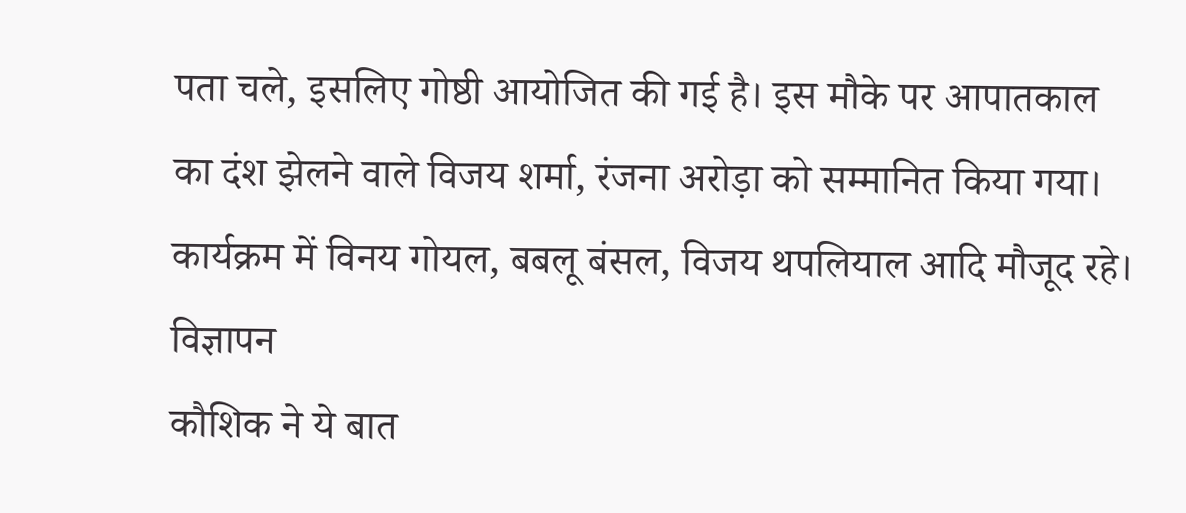पता चले, इसलिए गोष्ठी आयोजित की गई है। इस मौके पर आपातकाल का दंश झेलने वाले विजय शर्मा, रंजना अरोड़ा को सम्मानित किया गया। कार्यक्रम में विनय गोयल, बबलू बंसल, विजय थपलियाल आदि मौजूद रहे।
विज्ञापन
कौशिक ने ये बात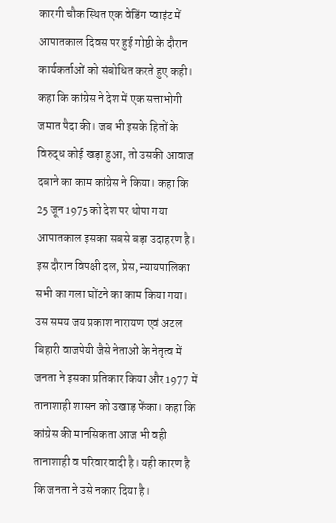कारगी चौक स्थित एक वेडिंग प्वाइंट में आपातकाल दिवस पर हुई गोष्ठी के दौरान कार्यकर्ताओं को संबोधित करते हुए कही। कहा कि कांग्रेस ने देश में एक सत्ताभोगी जमात पैदा की। जब भी इसके हितों के विरुद्ध कोई खड़ा हुआ, तो उसकी आवाज दबाने का काम कांग्रेस ने किया। कहा कि 25 जून 1975 को देश पर थोपा गया आपातकाल इसका सबसे बड़ा उदाहरण है। इस दौरान विपक्षी दल, प्रेस, न्यायपालिका सभी का गला घोंटने का काम किया गया। उस समय जय प्रकाश नारायण एवं अटल बिहारी वाजपेयी जैसे नेताओं के नेतृत्व में जनता ने इसका प्रतिकार किया और 1977 में तानाशाही शासन को उखाड़ फेंका। कहा कि कांग्रेस की मानसिकता आज भी वही तानाशाही व परिवारवादी है। यही कारण है कि जनता ने उसे नकार दिया है।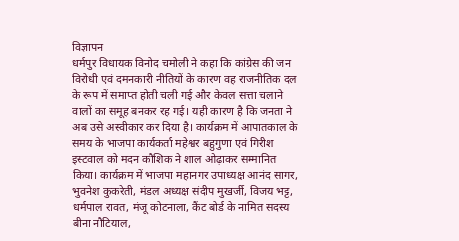विज्ञापन
धर्मपुर विधायक विनोद चमोली ने कहा कि कांग्रेस की जन विरोधी एवं दमनकारी नीतियों के कारण वह राजनीतिक दल के रूप में समाप्त होती चली गई और केवल सत्ता चलाने वालों का समूह बनकर रह गई। यही कारण है कि जनता ने अब उसे अस्वीकार कर दिया है। कार्यक्रम में आपातकाल के समय के भाजपा कार्यकर्ता महेश्वर बहुगुणा एवं गिरीश इस्टवाल को मदन कौशिक ने शाल ओढ़ाकर सम्मानित किया। कार्यक्रम में भाजपा महानगर उपाध्यक्ष आनंद सागर, भुवनेश कुकरेती, मंडल अध्यक्ष संदीप मुखर्जी, विजय भट्ट, धर्मपाल रावत, मंजू कोटनाला, कैंट बोर्ड के नामित सदस्य बीना नौटियाल,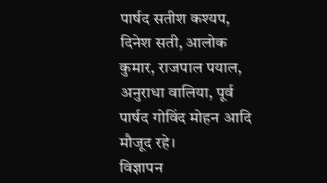पार्षद सतीश कश्यप, दिनेश सती, आलोक कुमार, राजपाल पयाल, अनुराधा वालिया, पूर्व पार्षद गोविंद मोहन आदि मौजूद रहे।
विज्ञापन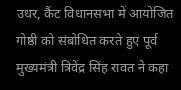उधर, कैंट विधानसभा में आयोजित गोष्ठी को संबोधित करते हुए पूर्व मुख्यमंत्री त्रिवेंद्र सिंह रावत ने कहा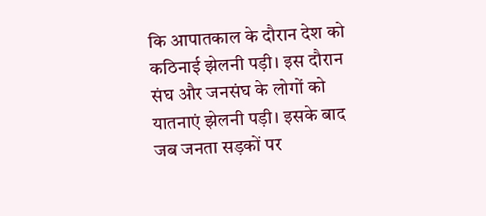कि आपातकाल के दौरान देश को कठिनाई झेलनी पड़ी। इस दौरान संघ और जनसंघ के लोगों को यातनाएं झेलनी पड़ी। इसके बाद जब जनता सड़कों पर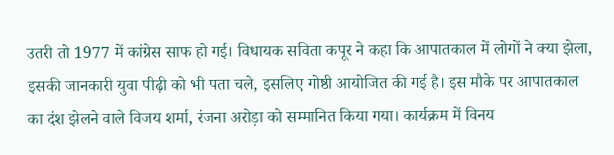उतरी तो 1977 में कांग्रेस साफ हो गई। विधायक सविता कपूर ने कहा कि आपातकाल में लोगों ने क्या झेला, इसकी जानकारी युवा पीढ़ी को भी पता चले, इसलिए गोष्ठी आयोजित की गई है। इस मौके पर आपातकाल का दंश झेलने वाले विजय शर्मा, रंजना अरोड़ा को सम्मानित किया गया। कार्यक्रम में विनय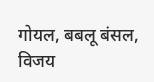गोयल, बबलू बंसल, विजय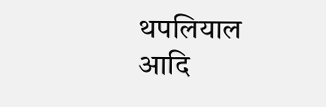थपलियाल आदि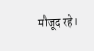मौजूद रहे।